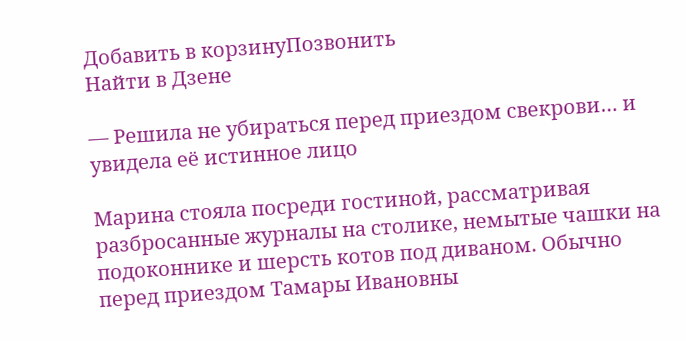Добавить в корзинуПозвонить
Найти в Дзене

— Решила не убираться перед приездом свекрови… и увидела её истинное лицо

Марина стояла посреди гостиной, рассматривая разбросанные журналы на столике, немытые чашки на подоконнике и шерсть котов под диваном. Обычно перед приездом Тамары Ивановны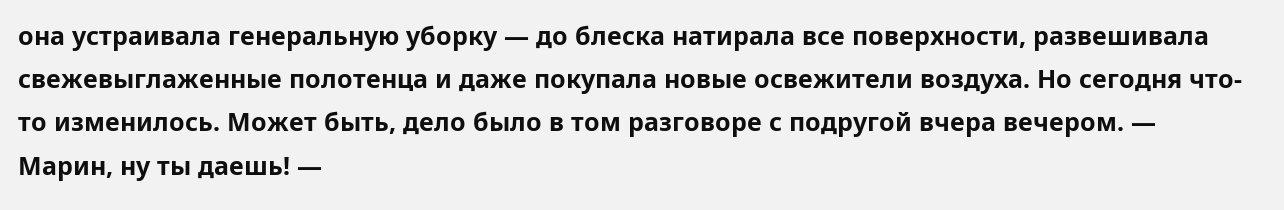она устраивала генеральную уборку — до блеска натирала все поверхности, развешивала свежевыглаженные полотенца и даже покупала новые освежители воздуха. Но сегодня что-то изменилось. Может быть, дело было в том разговоре с подругой вчера вечером. — Марин, ну ты даешь! —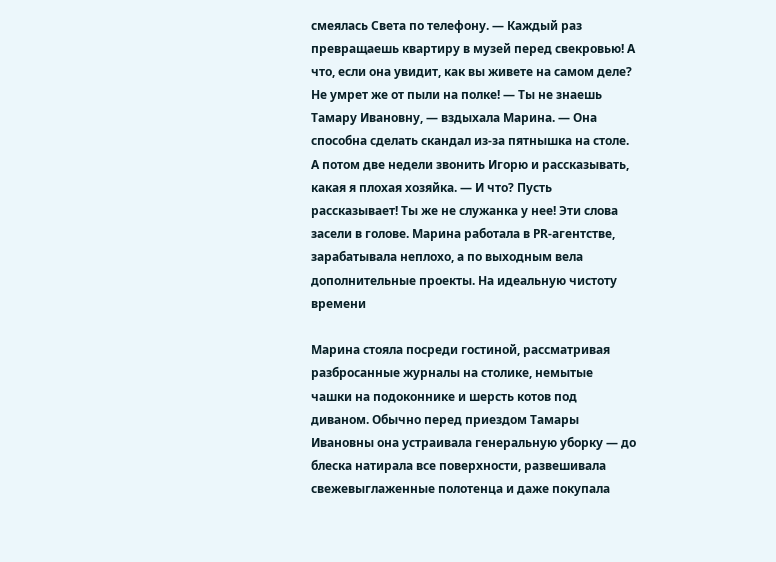смеялась Света по телефону. — Каждый раз превращаешь квартиру в музей перед свекровью! А что, если она увидит, как вы живете на самом деле? Не умрет же от пыли на полке! — Ты не знаешь Тамару Ивановну, — вздыхала Марина. — Она способна сделать скандал из-за пятнышка на столе. А потом две недели звонить Игорю и рассказывать, какая я плохая хозяйка. — И что? Пусть рассказывает! Ты же не служанка у нее! Эти слова засели в голове. Марина работала в PR-агентстве, зарабатывала неплохо, а по выходным вела дополнительные проекты. На идеальную чистоту времени

Марина стояла посреди гостиной, рассматривая разбросанные журналы на столике, немытые чашки на подоконнике и шерсть котов под диваном. Обычно перед приездом Тамары Ивановны она устраивала генеральную уборку — до блеска натирала все поверхности, развешивала свежевыглаженные полотенца и даже покупала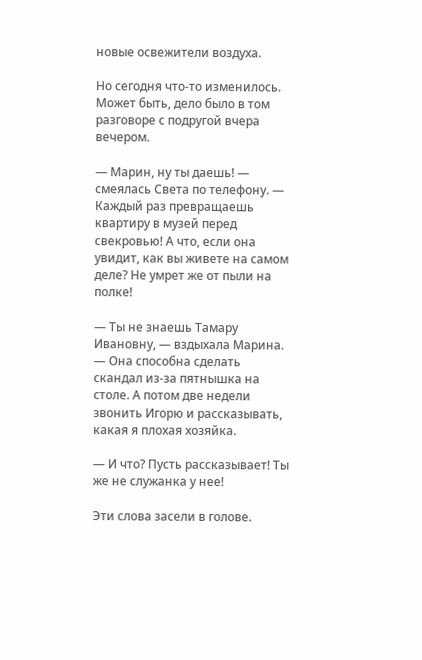новые освежители воздуха.

Но сегодня что-то изменилось. Может быть, дело было в том разговоре с подругой вчера вечером.

— Марин, ну ты даешь! — смеялась Света по телефону. — Каждый раз превращаешь квартиру в музей перед свекровью! А что, если она увидит, как вы живете на самом деле? Не умрет же от пыли на полке!

— Ты не знаешь Тамару Ивановну, — вздыхала Марина. — Она способна сделать скандал из-за пятнышка на столе. А потом две недели звонить Игорю и рассказывать, какая я плохая хозяйка.

— И что? Пусть рассказывает! Ты же не служанка у нее!

Эти слова засели в голове.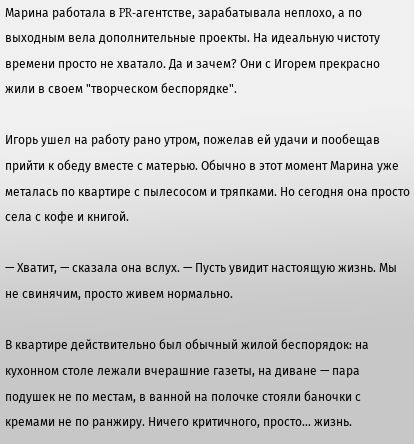Марина работала в PR-агентстве, зарабатывала неплохо, а по выходным вела дополнительные проекты. На идеальную чистоту времени просто не хватало. Да и зачем? Они с Игорем прекрасно жили в своем "творческом беспорядке".

Игорь ушел на работу рано утром, пожелав ей удачи и пообещав прийти к обеду вместе с матерью. Обычно в этот момент Марина уже металась по квартире с пылесосом и тряпками. Но сегодня она просто села с кофе и книгой.

— Хватит, — сказала она вслух. — Пусть увидит настоящую жизнь. Мы не свинячим, просто живем нормально.

В квартире действительно был обычный жилой беспорядок: на кухонном столе лежали вчерашние газеты, на диване — пара подушек не по местам, в ванной на полочке стояли баночки с кремами не по ранжиру. Ничего критичного, просто... жизнь.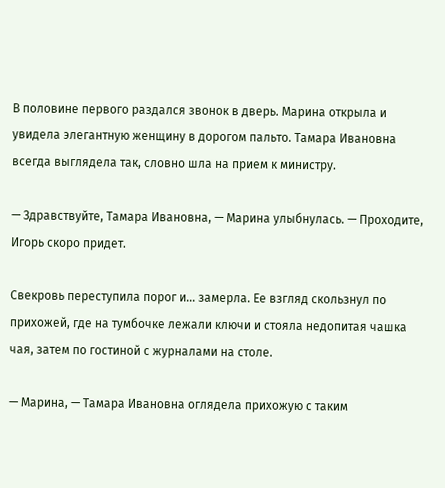В половине первого раздался звонок в дверь. Марина открыла и увидела элегантную женщину в дорогом пальто. Тамара Ивановна всегда выглядела так, словно шла на прием к министру.

— Здравствуйте, Тамара Ивановна, — Марина улыбнулась. — Проходите, Игорь скоро придет.

Свекровь переступила порог и... замерла. Ее взгляд скользнул по прихожей, где на тумбочке лежали ключи и стояла недопитая чашка чая, затем по гостиной с журналами на столе.

— Марина, — Тамара Ивановна оглядела прихожую с таким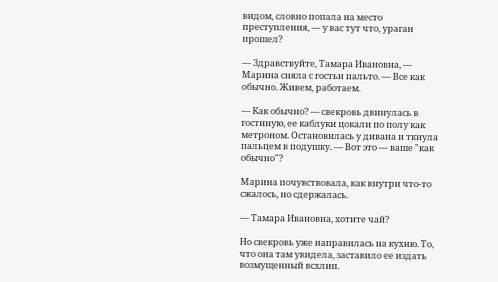видом, словно попала на место преступления, — у вас тут что, ураган прошел?

— Здравствуйте, Тамара Ивановна, — Марина сняла с гостьи пальто. — Все как обычно. Живем, работаем.

— Как обычно? — свекровь двинулась в гостиную, ее каблуки цокали по полу как метроном. Остановилась у дивана и ткнула пальцем в подушку. — Вот это — ваше "как обычно"?

Марина почувствовала, как внутри что-то сжалось, но сдержалась.

— Тамара Ивановна, хотите чай?

Но свекровь уже направилась на кухню. То, что она там увидела, заставило ее издать возмущенный всхлип.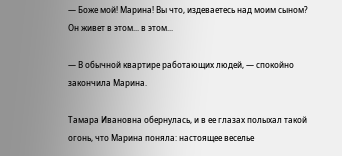— Боже мой! Марина! Вы что, издеваетесь над моим сыном? Он живет в этом... в этом...

— В обычной квартире работающих людей, — спокойно закончила Марина.

Тамара Ивановна обернулась, и в ее глазах полыхал такой огонь, что Марина поняла: настоящее веселье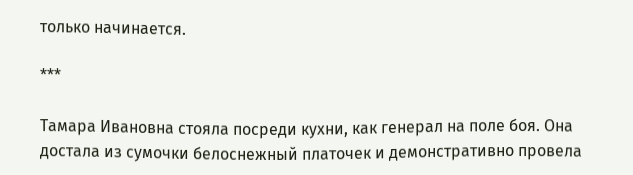только начинается.

***

Тамара Ивановна стояла посреди кухни, как генерал на поле боя. Она достала из сумочки белоснежный платочек и демонстративно провела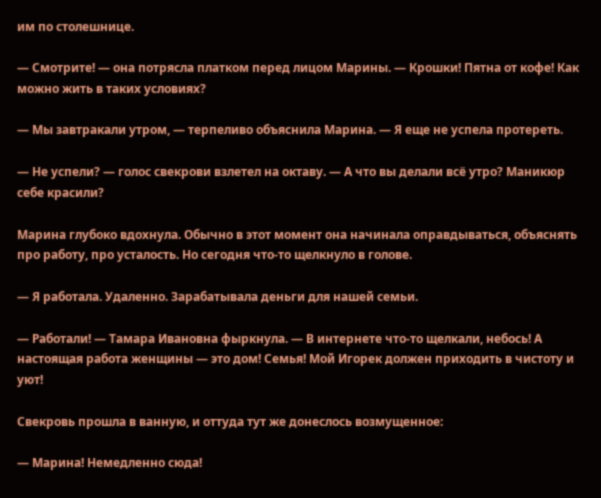им по столешнице.

— Смотрите! — она потрясла платком перед лицом Марины. — Крошки! Пятна от кофе! Как можно жить в таких условиях?

— Мы завтракали утром, — терпеливо объяснила Марина. — Я еще не успела протереть.

— Не успели? — голос свекрови взлетел на октаву. — А что вы делали всё утро? Маникюр себе красили?

Марина глубоко вдохнула. Обычно в этот момент она начинала оправдываться, объяснять про работу, про усталость. Но сегодня что-то щелкнуло в голове.

— Я работала. Удаленно. Зарабатывала деньги для нашей семьи.

— Работали! — Тамара Ивановна фыркнула. — В интернете что-то щелкали, небось! А настоящая работа женщины — это дом! Семья! Мой Игорек должен приходить в чистоту и уют!

Свекровь прошла в ванную, и оттуда тут же донеслось возмущенное:

— Марина! Немедленно сюда!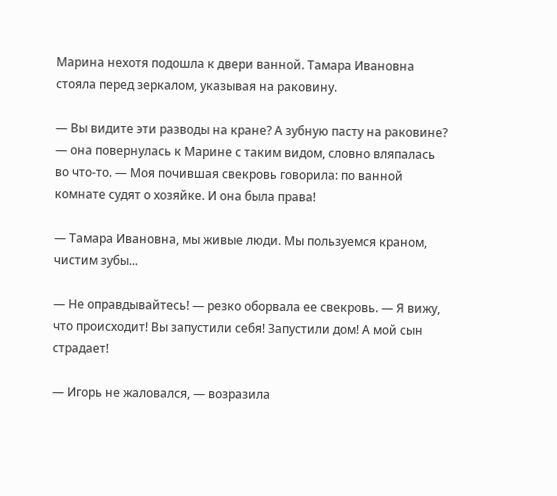Марина нехотя подошла к двери ванной. Тамара Ивановна стояла перед зеркалом, указывая на раковину.

— Вы видите эти разводы на кране? А зубную пасту на раковине? — она повернулась к Марине с таким видом, словно вляпалась во что-то. — Моя почившая свекровь говорила: по ванной комнате судят о хозяйке. И она была права!

— Тамара Ивановна, мы живые люди. Мы пользуемся краном, чистим зубы...

— Не оправдывайтесь! — резко оборвала ее свекровь. — Я вижу, что происходит! Вы запустили себя! Запустили дом! А мой сын страдает!

— Игорь не жаловался, — возразила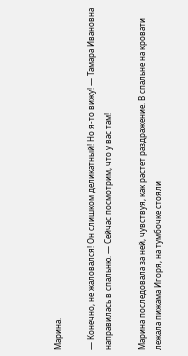Марина.

— Конечно, не жаловался! Он слишком деликатный! Но я-то вижу! — Тамара Ивановна направилась в спальню. — Сейчас посмотрим, что у вас там!

Марина последовала за ней, чувствуя, как растет раздражение. В спальне на кровати лежала пижама Игоря, на тумбочке стояли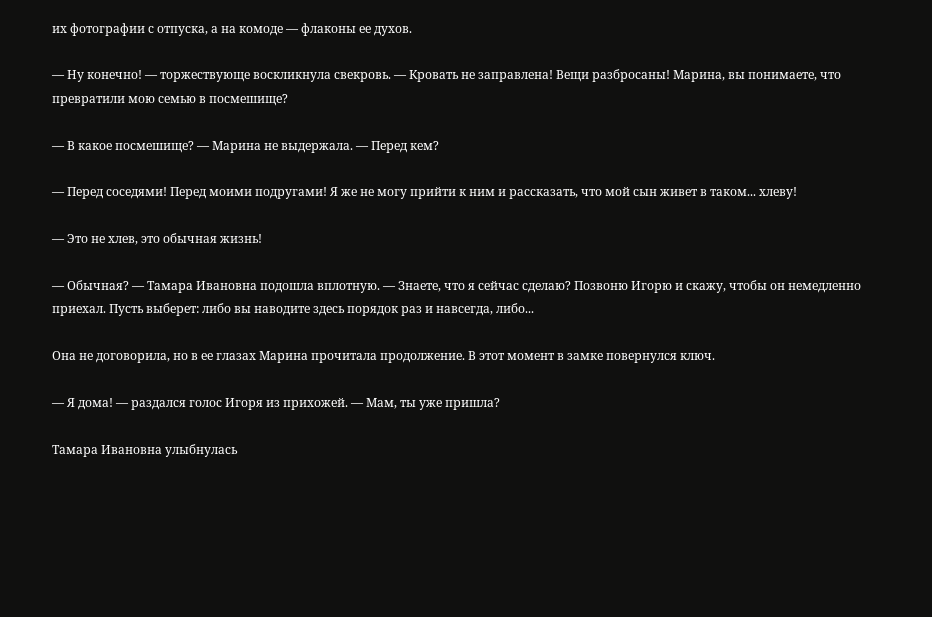их фотографии с отпуска, а на комоде — флаконы ее духов.

— Ну конечно! — торжествующе воскликнула свекровь. — Кровать не заправлена! Вещи разбросаны! Марина, вы понимаете, что превратили мою семью в посмешище?

— В какое посмешище? — Марина не выдержала. — Перед кем?

— Перед соседями! Перед моими подругами! Я же не могу прийти к ним и рассказать, что мой сын живет в таком... хлеву!

— Это не хлев, это обычная жизнь!

— Обычная? — Тамара Ивановна подошла вплотную. — Знаете, что я сейчас сделаю? Позвоню Игорю и скажу, чтобы он немедленно приехал. Пусть выберет: либо вы наводите здесь порядок раз и навсегда, либо...

Она не договорила, но в ее глазах Марина прочитала продолжение. В этот момент в замке повернулся ключ.

— Я дома! — раздался голос Игоря из прихожей. — Мам, ты уже пришла?

Тамара Ивановна улыбнулась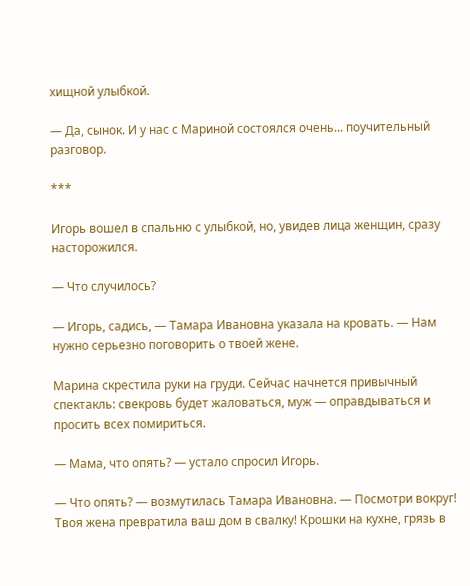хищной улыбкой.

— Да, сынок. И у нас с Мариной состоялся очень... поучительный разговор.

***

Игорь вошел в спальню с улыбкой, но, увидев лица женщин, сразу насторожился.

— Что случилось?

— Игорь, садись, — Тамара Ивановна указала на кровать. — Нам нужно серьезно поговорить о твоей жене.

Марина скрестила руки на груди. Сейчас начнется привычный спектакль: свекровь будет жаловаться, муж — оправдываться и просить всех помириться.

— Мама, что опять? — устало спросил Игорь.

— Что опять? — возмутилась Тамара Ивановна. — Посмотри вокруг! Твоя жена превратила ваш дом в свалку! Крошки на кухне, грязь в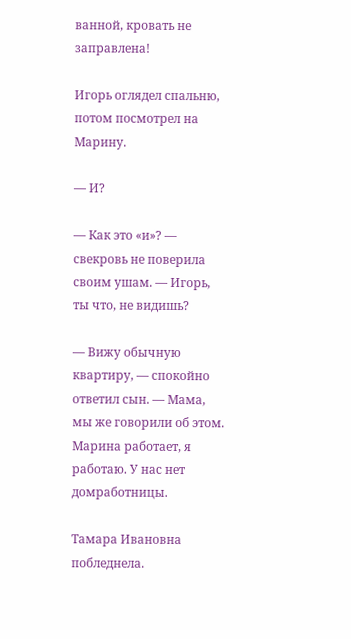ванной, кровать не заправлена!

Игорь оглядел спальню, потом посмотрел на Марину.

— И?

— Как это «и»? — свекровь не поверила своим ушам. — Игорь, ты что, не видишь?

— Вижу обычную квартиру, — спокойно ответил сын. — Мама, мы же говорили об этом. Марина работает, я работаю. У нас нет домработницы.

Тамара Ивановна побледнела.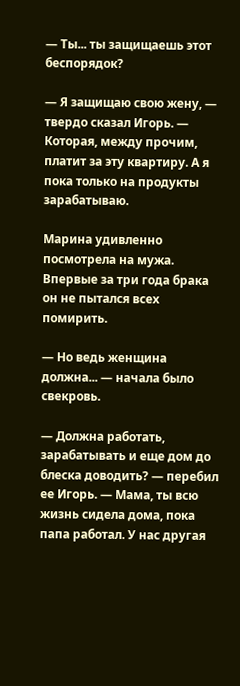— Ты... ты защищаешь этот беспорядок?

— Я защищаю свою жену, — твердо сказал Игорь. — Которая, между прочим, платит за эту квартиру. А я пока только на продукты зарабатываю.

Марина удивленно посмотрела на мужа. Впервые за три года брака он не пытался всех помирить.

— Но ведь женщина должна... — начала было свекровь.

— Должна работать, зарабатывать и еще дом до блеска доводить? — перебил ее Игорь. — Мама, ты всю жизнь сидела дома, пока папа работал. У нас другая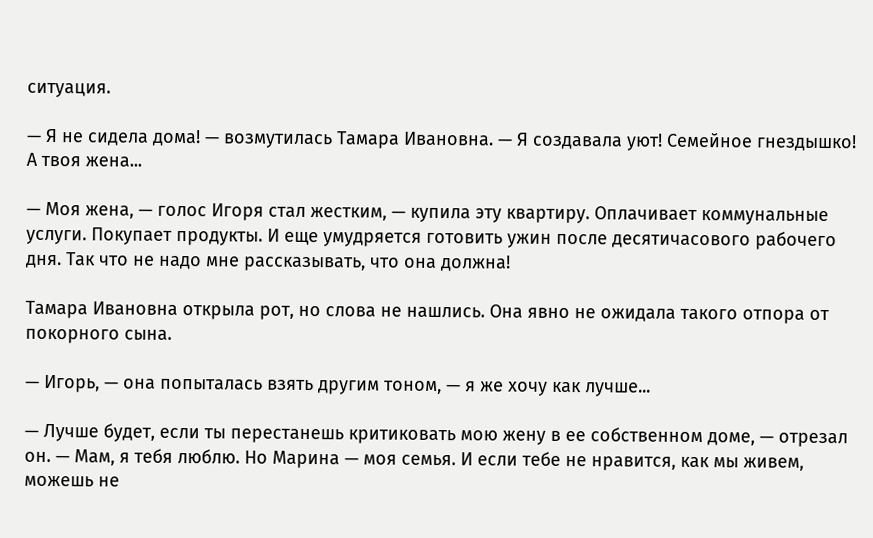ситуация.

— Я не сидела дома! — возмутилась Тамара Ивановна. — Я создавала уют! Семейное гнездышко! А твоя жена...

— Моя жена, — голос Игоря стал жестким, — купила эту квартиру. Оплачивает коммунальные услуги. Покупает продукты. И еще умудряется готовить ужин после десятичасового рабочего дня. Так что не надо мне рассказывать, что она должна!

Тамара Ивановна открыла рот, но слова не нашлись. Она явно не ожидала такого отпора от покорного сына.

— Игорь, — она попыталась взять другим тоном, — я же хочу как лучше...

— Лучше будет, если ты перестанешь критиковать мою жену в ее собственном доме, — отрезал он. — Мам, я тебя люблю. Но Марина — моя семья. И если тебе не нравится, как мы живем, можешь не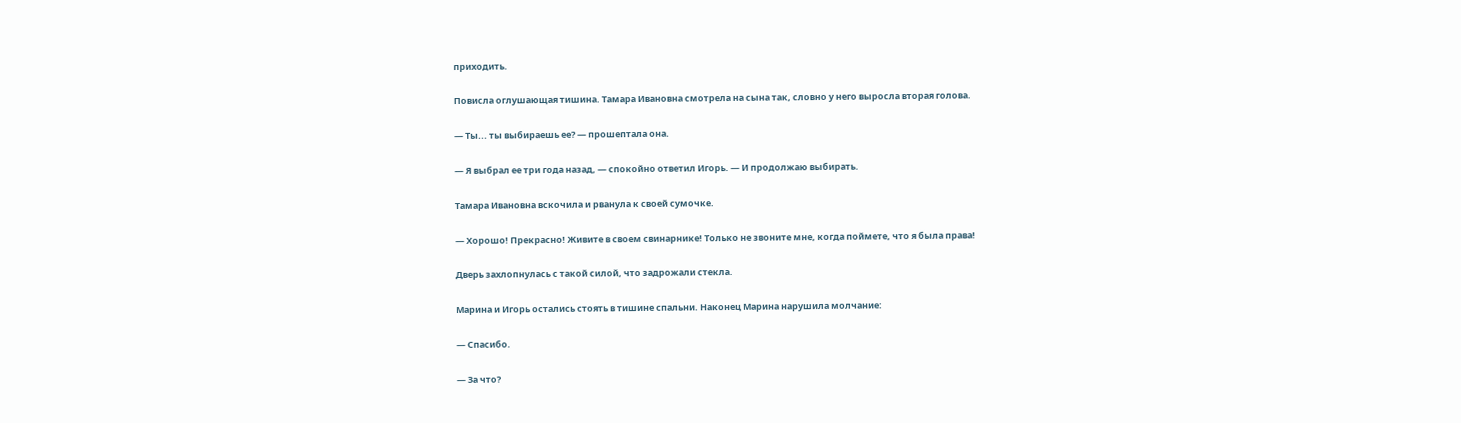приходить.

Повисла оглушающая тишина. Тамара Ивановна смотрела на сына так, словно у него выросла вторая голова.

— Ты... ты выбираешь ее? — прошептала она.

— Я выбрал ее три года назад, — спокойно ответил Игорь. — И продолжаю выбирать.

Тамара Ивановна вскочила и рванула к своей сумочке.

— Хорошо! Прекрасно! Живите в своем свинарнике! Только не звоните мне, когда поймете, что я была права!

Дверь захлопнулась с такой силой, что задрожали стекла.

Марина и Игорь остались стоять в тишине спальни. Наконец Марина нарушила молчание:

— Спасибо.

— За что?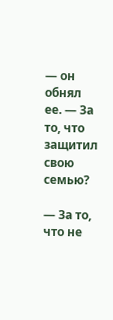— он обнял ее. — За то, что защитил свою семью?

— За то, что не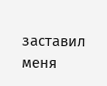заставил меня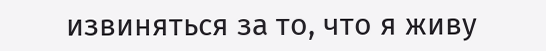извиняться за то, что я живу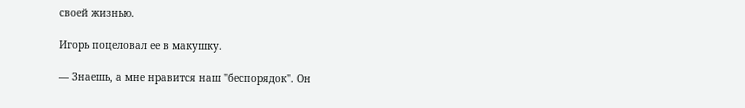своей жизнью.

Игорь поцеловал ее в макушку.

— Знаешь, а мне нравится наш "беспорядок". Он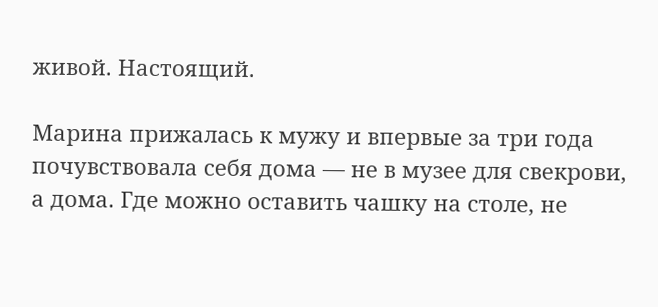живой. Настоящий.

Марина прижалась к мужу и впервые за три года почувствовала себя дома — не в музее для свекрови, а дома. Где можно оставить чашку на столе, не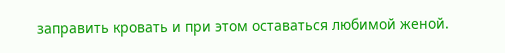заправить кровать и при этом оставаться любимой женой.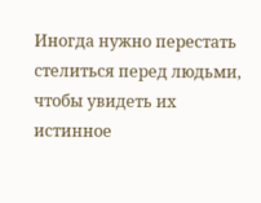Иногда нужно перестать стелиться перед людьми, чтобы увидеть их истинное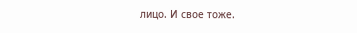лицо. И свое тоже.